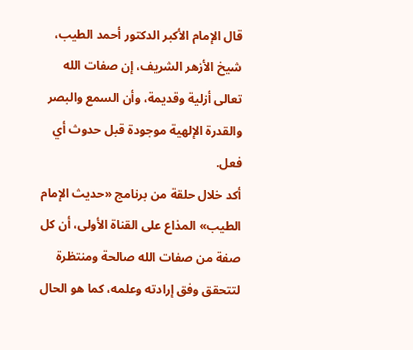قال الإمام الأكبر الدكتور أحمد الطيب، شيخ الأزهر الشريف، إن صفات الله تعالى أزلية وقديمة، وأن السمع والبصر والقدرة الإلهية موجودة قبل حدوث أي فعل.
أكد خلال حلقة من برنامج «حديث الإمام الطيب» المذاع على القناة الأولى، أن كل صفة من صفات الله صالحة ومنتظرة لتتحقق وفق إرادته وعلمه، كما هو الحال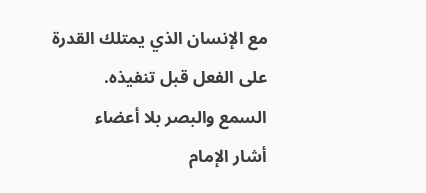مع الإنسان الذي يمتلك القدرة على الفعل قبل تنفيذه.
السمع والبصر بلا أعضاء
أشار الإمام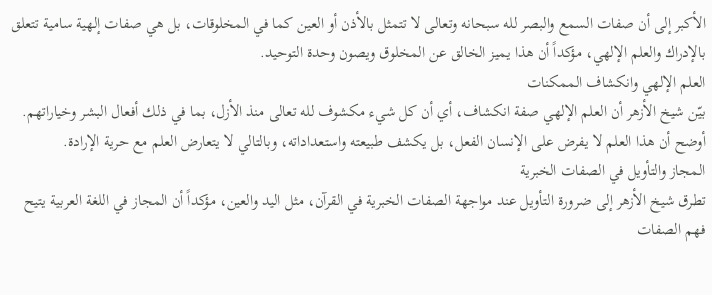الأكبر إلى أن صفات السمع والبصر لله سبحانه وتعالى لا تتمثل بالأذن أو العين كما في المخلوقات، بل هي صفات إلهية سامية تتعلق بالإدراك والعلم الإلهي، مؤكداً أن هذا يميز الخالق عن المخلوق ويصون وحدة التوحيد.
العلم الإلهي وانكشاف الممكنات
بيّن شيخ الأزهر أن العلم الإلهي صفة انكشاف، أي أن كل شيء مكشوف لله تعالى منذ الأزل، بما في ذلك أفعال البشر وخياراتهم.
أوضح أن هذا العلم لا يفرض على الإنسان الفعل، بل يكشف طبيعته واستعداداته، وبالتالي لا يتعارض العلم مع حرية الإرادة.
المجاز والتأويل في الصفات الخبرية
تطرق شيخ الأزهر إلى ضرورة التأويل عند مواجهة الصفات الخبرية في القرآن، مثل اليد والعين، مؤكداً أن المجاز في اللغة العربية يتيح فهم الصفات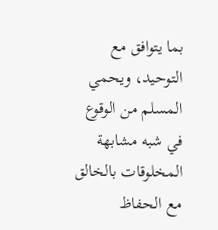بما يتوافق مع التوحيد، ويحمي المسلم من الوقوع في شبه مشابهة المخلوقات بالخالق مع الحفاظ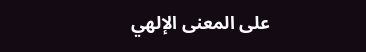على المعنى الإلهي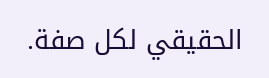الحقيقي لكل صفة.